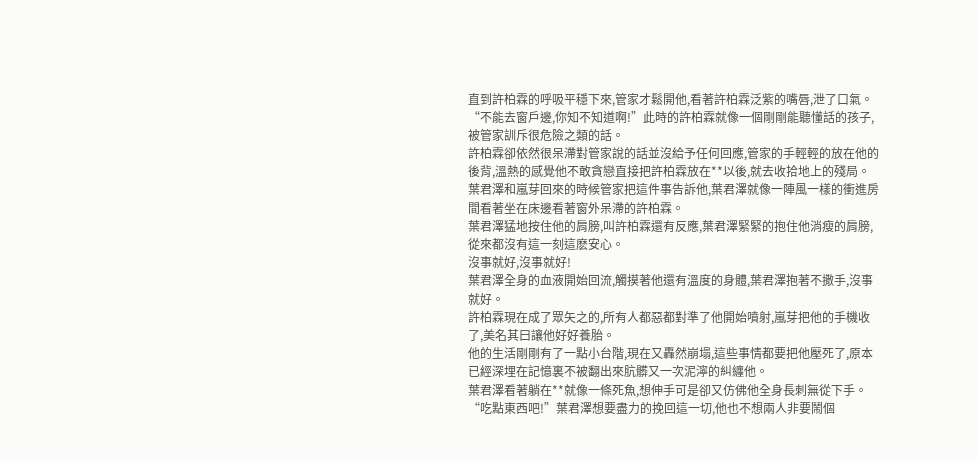直到許柏霖的呼吸平穩下來,管家才鬆開他,看著許柏霖泛紫的嘴唇,泄了口氣。
“不能去窗戶邊,你知不知道啊!”此時的許柏霖就像一個剛剛能聽懂話的孩子,被管家訓斥很危險之類的話。
許柏霖卻依然很呆滯對管家說的話並沒給予任何回應,管家的手輕輕的放在他的後背,溫熱的感覺他不敢貪戀直接把許柏霖放在**以後,就去收拾地上的殘局。
葉君澤和嵐芽回來的時候管家把這件事告訴他,葉君澤就像一陣風一樣的衝進房間看著坐在床邊看著窗外呆滯的許柏霖。
葉君澤猛地按住他的肩膀,叫許柏霖還有反應,葉君澤緊緊的抱住他消瘦的肩膀,從來都沒有這一刻這麽安心。
沒事就好,沒事就好!
葉君澤全身的血液開始回流,觸摸著他還有溫度的身體,葉君澤抱著不撒手,沒事就好。
許柏霖現在成了眾矢之的,所有人都惡都對準了他開始噴射,嵐芽把他的手機收了,美名其曰讓他好好養胎。
他的生活剛剛有了一點小台階,現在又轟然崩塌,這些事情都要把他壓死了,原本已經深埋在記憶裏不被翻出來肮髒又一次泥濘的糾纏他。
葉君澤看著躺在**就像一條死魚,想伸手可是卻又仿佛他全身長刺無從下手。
“吃點東西吧!”葉君澤想要盡力的挽回這一切,他也不想兩人非要鬧個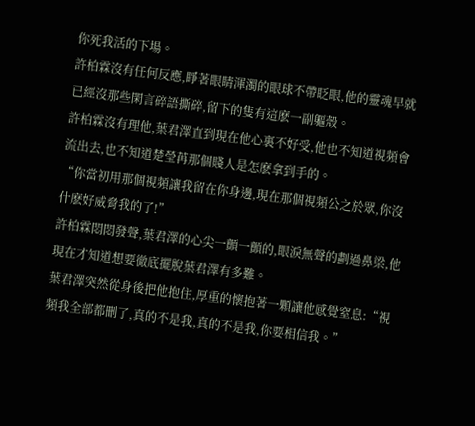你死我活的下場。
許柏霖沒有任何反應,睜著眼睛渾濁的眼球不帶眨眼,他的靈魂早就已經沒那些閑言碎語撕碎,留下的隻有這麽一副軀殼。
許柏霖沒有理他,葉君澤直到現在他心裏不好受,他也不知道視頻會流出去,也不知道楚瑩苒那個賤人是怎麽拿到手的。
“你當初用那個視頻讓我留在你身邊,現在那個視頻公之於眾,你沒什麽好威脅我的了!”
許柏霖悶悶發聲,葉君澤的心尖一顫一顫的,眼淚無聲的劃過鼻梁,他現在才知道想要徹底擺脫葉君澤有多難。
葉君澤突然從身後把他抱住,厚重的懷抱著一顆讓他感覺窒息:“視頻我全部都刪了,真的不是我,真的不是我,你要相信我。”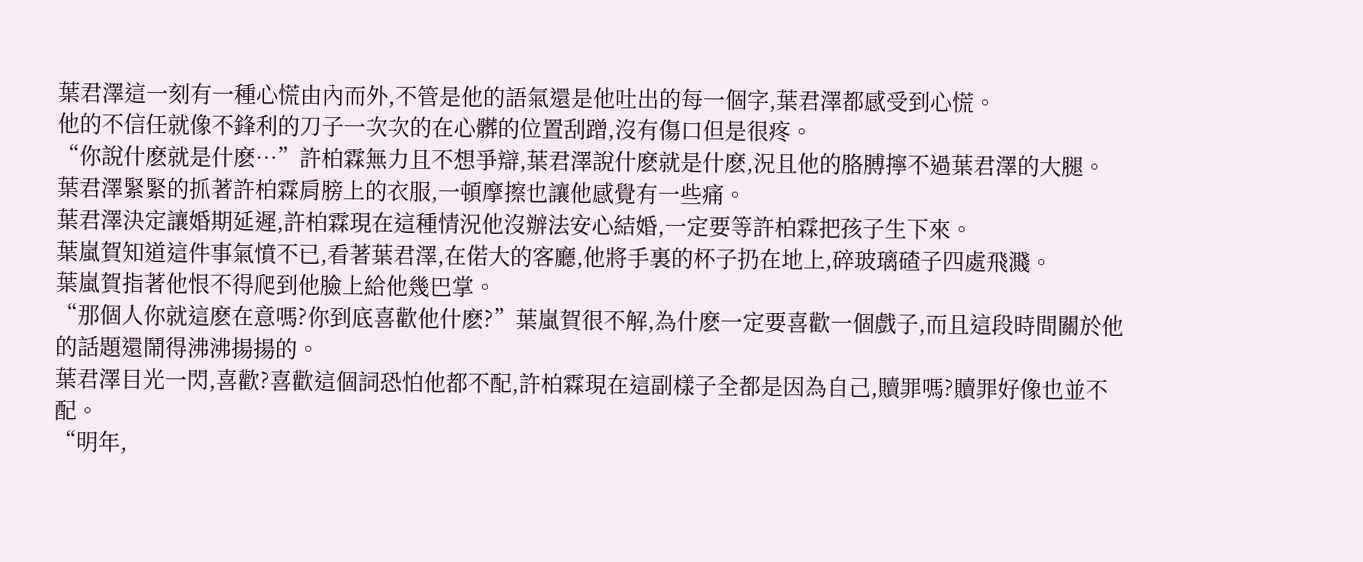葉君澤這一刻有一種心慌由內而外,不管是他的語氣還是他吐出的每一個字,葉君澤都感受到心慌。
他的不信任就像不鋒利的刀子一次次的在心髒的位置刮蹭,沒有傷口但是很疼。
“你說什麽就是什麽…”許柏霖無力且不想爭辯,葉君澤說什麽就是什麽,況且他的胳膊擰不過葉君澤的大腿。
葉君澤緊緊的抓著許柏霖肩膀上的衣服,一頓摩擦也讓他感覺有一些痛。
葉君澤決定讓婚期延遲,許柏霖現在這種情況他沒辦法安心結婚,一定要等許柏霖把孩子生下來。
葉嵐賀知道這件事氣憤不已,看著葉君澤,在偌大的客廳,他將手裏的杯子扔在地上,碎玻璃碴子四處飛濺。
葉嵐賀指著他恨不得爬到他臉上給他幾巴掌。
“那個人你就這麽在意嗎?你到底喜歡他什麽?”葉嵐賀很不解,為什麽一定要喜歡一個戲子,而且這段時間關於他的話題還鬧得沸沸揚揚的。
葉君澤目光一閃,喜歡?喜歡這個詞恐怕他都不配,許柏霖現在這副樣子全都是因為自己,贖罪嗎?贖罪好像也並不配。
“明年,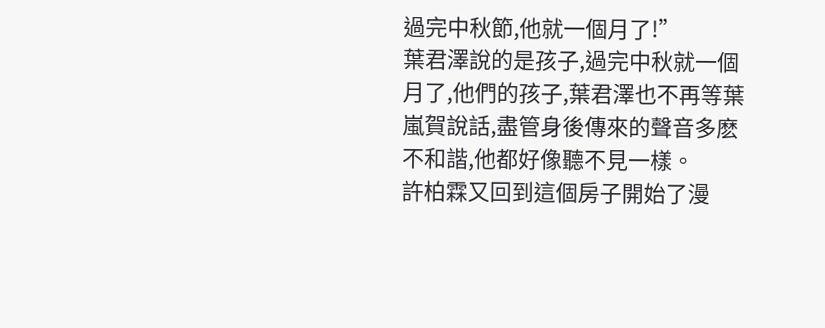過完中秋節,他就一個月了!”
葉君澤說的是孩子,過完中秋就一個月了,他們的孩子,葉君澤也不再等葉嵐賀說話,盡管身後傳來的聲音多麽不和諧,他都好像聽不見一樣。
許柏霖又回到這個房子開始了漫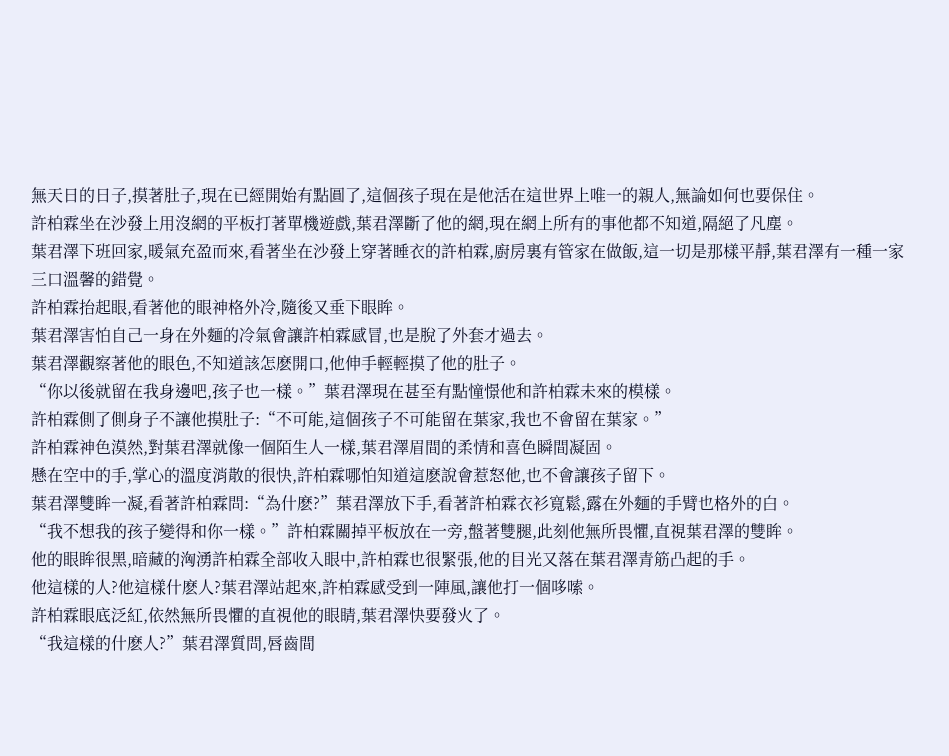無天日的日子,摸著肚子,現在已經開始有點圓了,這個孩子現在是他活在這世界上唯一的親人,無論如何也要保住。
許柏霖坐在沙發上用沒網的平板打著單機遊戲,葉君澤斷了他的網,現在網上所有的事他都不知道,隔絕了凡塵。
葉君澤下班回家,暖氣充盈而來,看著坐在沙發上穿著睡衣的許柏霖,廚房裏有管家在做飯,這一切是那樣平靜,葉君澤有一種一家三口溫馨的錯覺。
許柏霖抬起眼,看著他的眼神格外冷,隨後又垂下眼眸。
葉君澤害怕自己一身在外麵的冷氣會讓許柏霖感冒,也是脫了外套才過去。
葉君澤觀察著他的眼色,不知道該怎麽開口,他伸手輕輕摸了他的肚子。
“你以後就留在我身邊吧,孩子也一樣。”葉君澤現在甚至有點憧憬他和許柏霖未來的模樣。
許柏霖側了側身子不讓他摸肚子:“不可能,這個孩子不可能留在葉家,我也不會留在葉家。”
許柏霖神色漠然,對葉君澤就像一個陌生人一樣,葉君澤眉間的柔情和喜色瞬間凝固。
懸在空中的手,掌心的溫度消散的很快,許柏霖哪怕知道這麽說會惹怒他,也不會讓孩子留下。
葉君澤雙眸一凝,看著許柏霖問:“為什麽?”葉君澤放下手,看著許柏霖衣衫寬鬆,露在外麵的手臂也格外的白。
“我不想我的孩子變得和你一樣。”許柏霖關掉平板放在一旁,盤著雙腿,此刻他無所畏懼,直視葉君澤的雙眸。
他的眼眸很黑,暗藏的洶湧許柏霖全部收入眼中,許柏霖也很緊張,他的目光又落在葉君澤青筋凸起的手。
他這樣的人?他這樣什麽人?葉君澤站起來,許柏霖感受到一陣風,讓他打一個哆嗦。
許柏霖眼底泛紅,依然無所畏懼的直視他的眼睛,葉君澤快要發火了。
“我這樣的什麽人?”葉君澤質問,唇齒間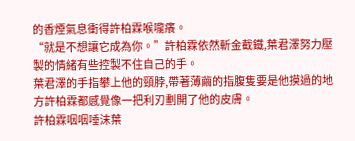的香煙氣息衝得許柏霖喉嚨癢。
“就是不想讓它成為你。”許柏霖依然斬金截鐵,葉君澤努力壓製的情緒有些控製不住自己的手。
葉君澤的手指攀上他的頸脖,帶著薄繭的指腹隻要是他摸過的地方許柏霖都感覺像一把利刃劃開了他的皮膚。
許柏霖咽咽唾沫葉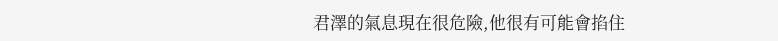君澤的氣息現在很危險,他很有可能會掐住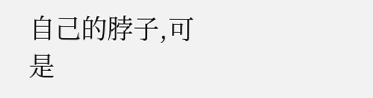自己的脖子,可是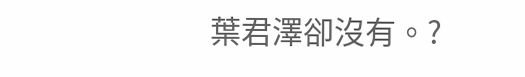葉君澤卻沒有。?